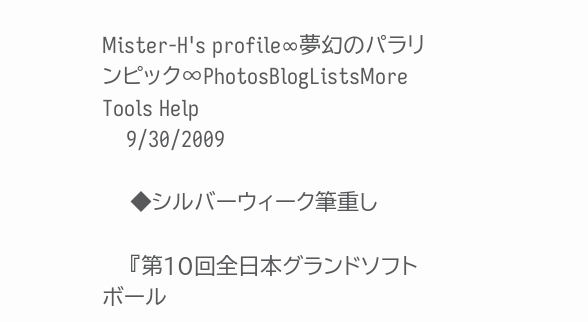Mister-H's profile∞夢幻のパラリンピック∞PhotosBlogListsMore Tools Help
    9/30/2009

    ◆シルバーウィーク筆重し

    『第10回全日本グランドソフトボール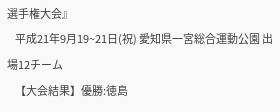選手権大会』
    平成21年9月19~21日(祝) 愛知県一宮総合運動公園 出場12チーム
    【大会結果】優勝:徳島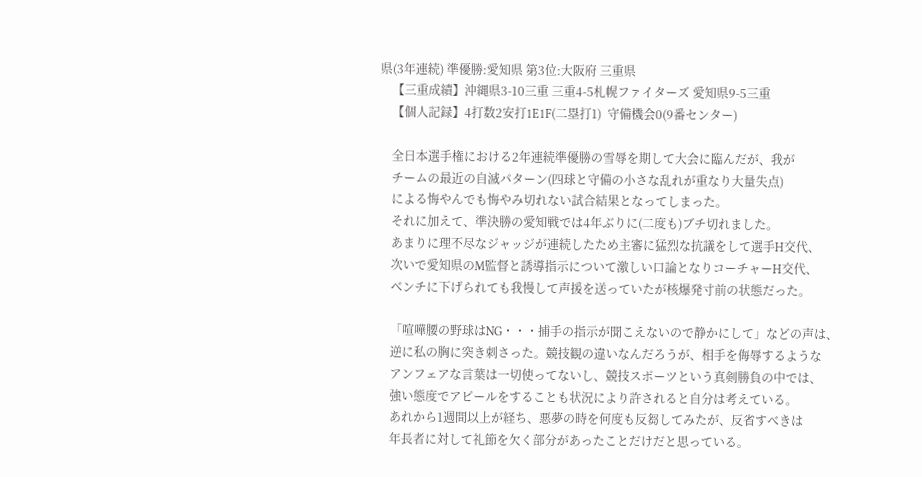県(3年連続) 準優勝:愛知県 第3位:大阪府 三重県
    【三重成績】沖縄県3-10三重 三重4-5札幌ファイターズ 愛知県9-5三重
    【個人記録】4打数2安打1E1F(二塁打1)  守備機会0(9番センター)

    全日本選手権における2年連続準優勝の雪辱を期して大会に臨んだが、我が
    チームの最近の自滅パターン(四球と守備の小さな乱れが重なり大量失点)
    による悔やんでも悔やみ切れない試合結果となってしまった。
    それに加えて、準決勝の愛知戦では4年ぶりに(二度も)ブチ切れました。
    あまりに理不尽なジャッジが連続したため主審に猛烈な抗議をして選手H交代、
    次いで愛知県のM監督と誘導指示について激しい口論となりコーチャーH交代、
    ベンチに下げられても我慢して声援を送っていたが核爆発寸前の状態だった。

    「喧嘩腰の野球はNG・・・捕手の指示が聞こえないので静かにして」などの声は、
    逆に私の胸に突き刺さった。競技観の違いなんだろうが、相手を侮辱するような
    アンフェアな言葉は一切使ってないし、競技スポーツという真剣勝負の中では、
    強い態度でアピールをすることも状況により許されると自分は考えている。
    あれから1週間以上が経ち、悪夢の時を何度も反芻してみたが、反省すべきは
    年長者に対して礼節を欠く部分があったことだけだと思っている。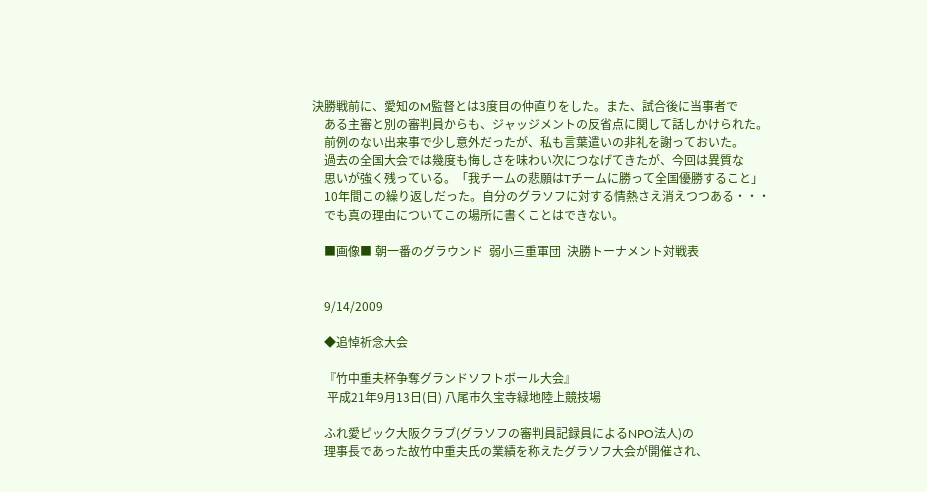決勝戦前に、愛知のM監督とは3度目の仲直りをした。また、試合後に当事者で
    ある主審と別の審判員からも、ジャッジメントの反省点に関して話しかけられた。
    前例のない出来事で少し意外だったが、私も言葉遣いの非礼を謝っておいた。
    過去の全国大会では幾度も悔しさを味わい次につなげてきたが、今回は異質な
    思いが強く残っている。「我チームの悲願はTチームに勝って全国優勝すること」
    10年間この繰り返しだった。自分のグラソフに対する情熱さえ消えつつある・・・
    でも真の理由についてこの場所に書くことはできない。

    ■画像■ 朝一番のグラウンド  弱小三重軍団  決勝トーナメント対戦表


    9/14/2009

    ◆追悼祈念大会

    『竹中重夫杯争奪グランドソフトボール大会』
     平成21年9月13日(日) 八尾市久宝寺緑地陸上競技場

    ふれ愛ピック大阪クラブ(グラソフの審判員記録員によるNPO法人)の
    理事長であった故竹中重夫氏の業績を称えたグラソフ大会が開催され、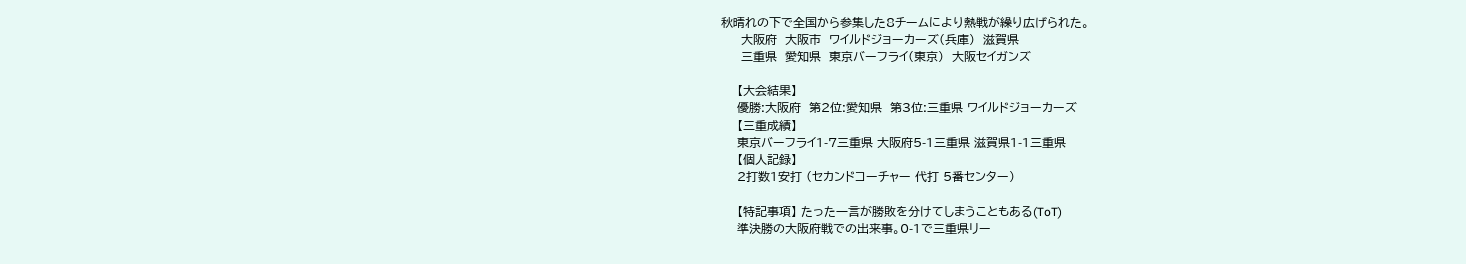秋晴れの下で全国から参集した8チームにより熱戦が繰り広げられた。
     大阪府  大阪市  ワイルドジョーカーズ(兵庫)  滋賀県
     三重県  愛知県  東京バーフライ(東京)  大阪セイガンズ

    【大会結果】
    優勝:大阪府  第2位:愛知県  第3位:三重県 ワイルドジョーカーズ
    【三重成績】
    東京バーフライ1-7三重県 大阪府5-1三重県 滋賀県1-1三重県
    【個人記録】
    2打数1安打 (セカンドコーチャー 代打 5番センター)

    【特記事項】 たった一言が勝敗を分けてしまうこともある(ToT)
    準決勝の大阪府戦での出来事。0-1で三重県リー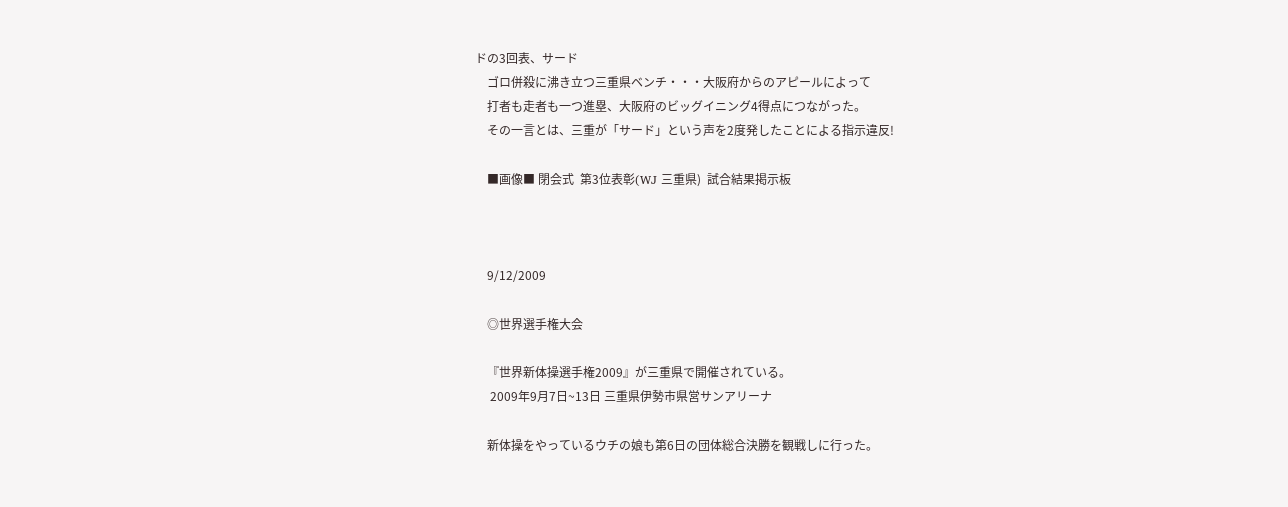ドの3回表、サード
    ゴロ併殺に沸き立つ三重県ベンチ・・・大阪府からのアピールによって
    打者も走者も一つ進塁、大阪府のビッグイニング4得点につながった。
    その一言とは、三重が「サード」という声を2度発したことによる指示違反!

    ■画像■ 閉会式  第3位表彰(WJ 三重県)  試合結果掲示板



    9/12/2009

    ◎世界選手権大会

    『世界新体操選手権2009』が三重県で開催されている。
     2009年9月7日~13日 三重県伊勢市県営サンアリーナ

    新体操をやっているウチの娘も第6日の団体総合決勝を観戦しに行った。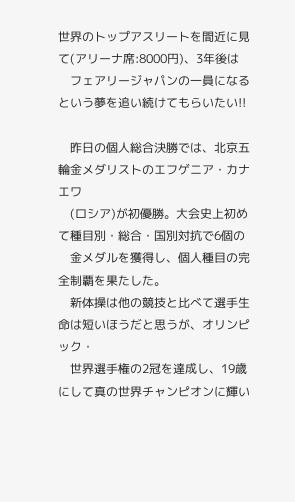世界のトップアスリートを間近に見て(アリーナ席:8000円)、3年後は
    フェアリージャパンの一員になるという夢を追い続けてもらいたい!!

    昨日の個人総合決勝では、北京五輪金メダリストのエフゲニア・カナエワ
    (ロシア)が初優勝。大会史上初めて種目別・総合・国別対抗で6個の
    金メダルを獲得し、個人種目の完全制覇を果たした。
    新体操は他の競技と比べて選手生命は短いほうだと思うが、オリンピック・
    世界選手権の2冠を達成し、19歳にして真の世界チャンピオンに輝い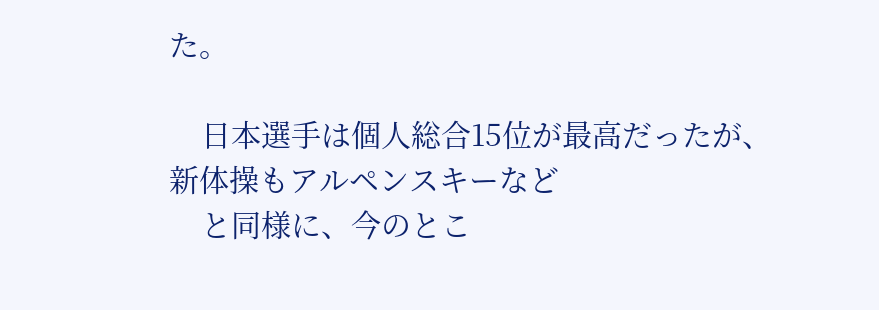た。

    日本選手は個人総合15位が最高だったが、新体操もアルペンスキーなど
    と同様に、今のとこ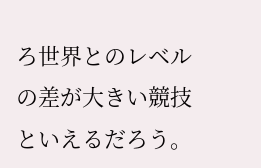ろ世界とのレベルの差が大きい競技といえるだろう。